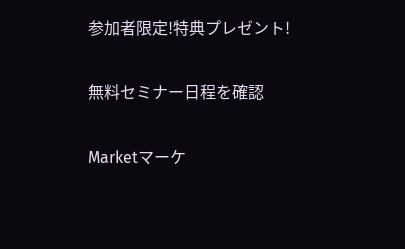参加者限定!特典プレゼント!

無料セミナー日程を確認

Marketマーケ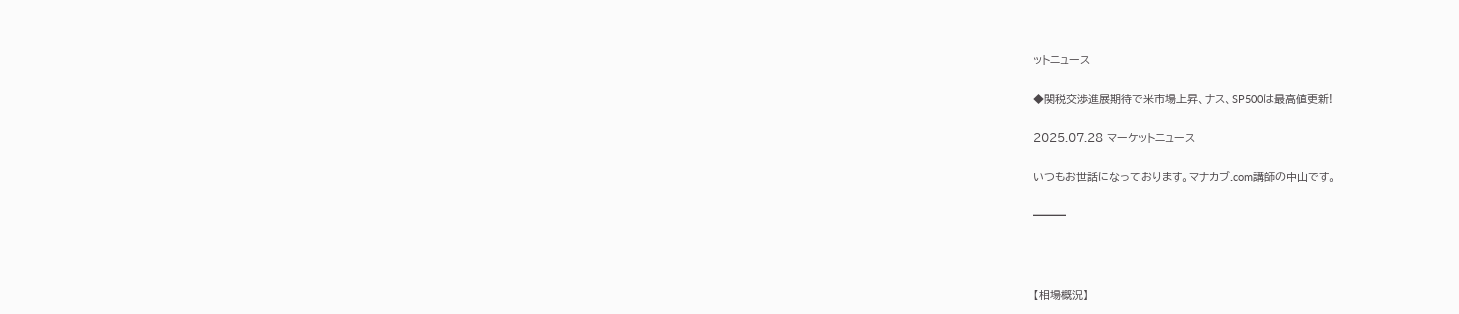ットニュース

◆関税交渉進展期待で米市場上昇、ナス、SP500は最高値更新!

2025.07.28 マーケットニュース

いつもお世話になっております。マナカブ.com講師の中山です。

━━━



【相場概況】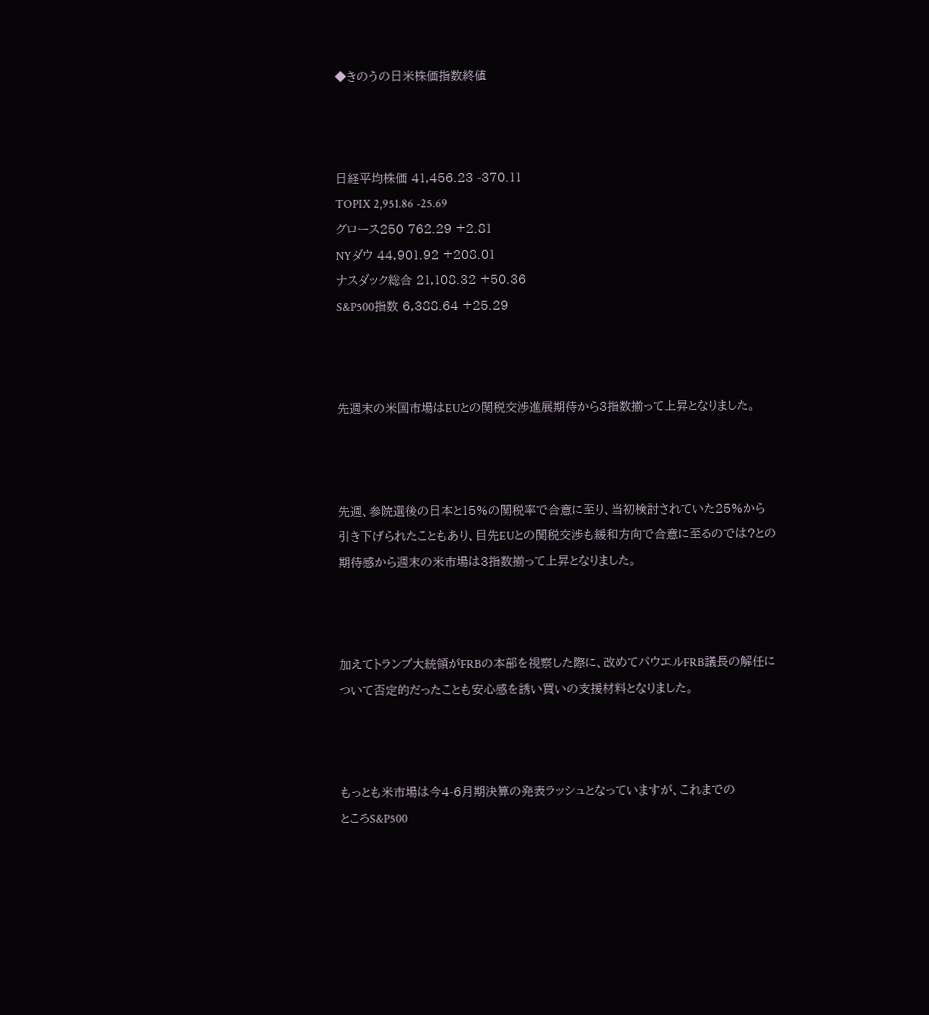◆きのうの日米株価指数終値



日経平均株価 41,456.23 -370.11
TOPIX 2,951.86 -25.69
グロース250 762.29 +2.81
NYダウ 44,901.92 +208.01
ナスダック総合 21,108.32 +50.36
S&P500指数 6,388.64 +25.29



先週末の米国市場はEUとの関税交渉進展期待から3指数揃って上昇となりました。



先週、参院選後の日本と15%の関税率で合意に至り、当初検討されていた25%から
引き下げられたこともあり、目先EUとの関税交渉も緩和方向で合意に至るのでは?との
期待感から週末の米市場は3指数揃って上昇となりました。



加えてトランプ大統領がFRBの本部を視察した際に、改めてパウエルFRB議長の解任に
ついて否定的だったことも安心感を誘い買いの支援材料となりました。



もっとも米市場は今4-6月期決算の発表ラッシュとなっていますが、これまでの
ところS&P500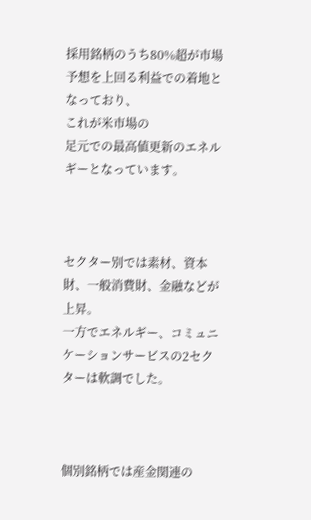採用銘柄のうち80%超が市場予想を上回る利益での着地となっており、
これが米市場の
足元での最高値更新のエネルギーとなっています。



セクター別では素材、資本財、一般消費財、金融などが上昇。
一方でエネルギー、コミュニケーションサービスの2セクターは軟調でした。



個別銘柄では産金関連の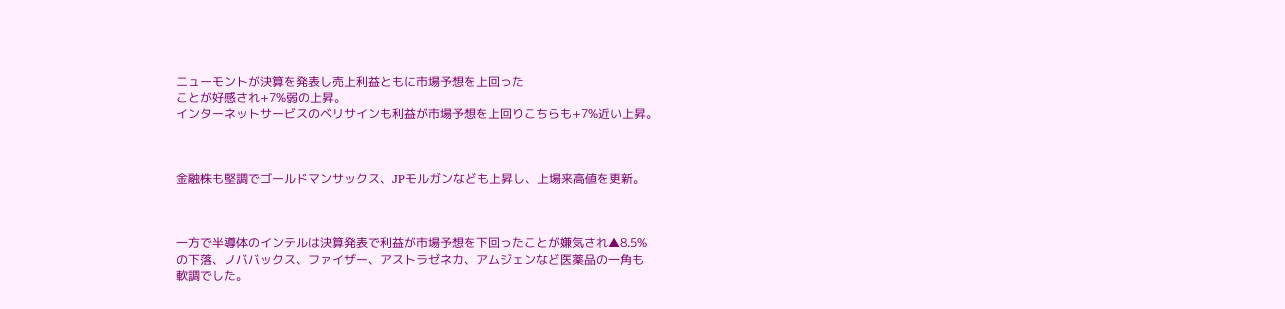ニューモントが決算を発表し売上利益ともに市場予想を上回った
ことが好感され+7%弱の上昇。
インターネットサービスのベリサインも利益が市場予想を上回りこちらも+7%近い上昇。



金融株も堅調でゴールドマンサックス、JPモルガンなども上昇し、上場来高値を更新。



一方で半導体のインテルは決算発表で利益が市場予想を下回ったことが嫌気され▲8.5%
の下落、ノババックス、ファイザー、アストラゼネカ、アムジェンなど医薬品の一角も
軟調でした。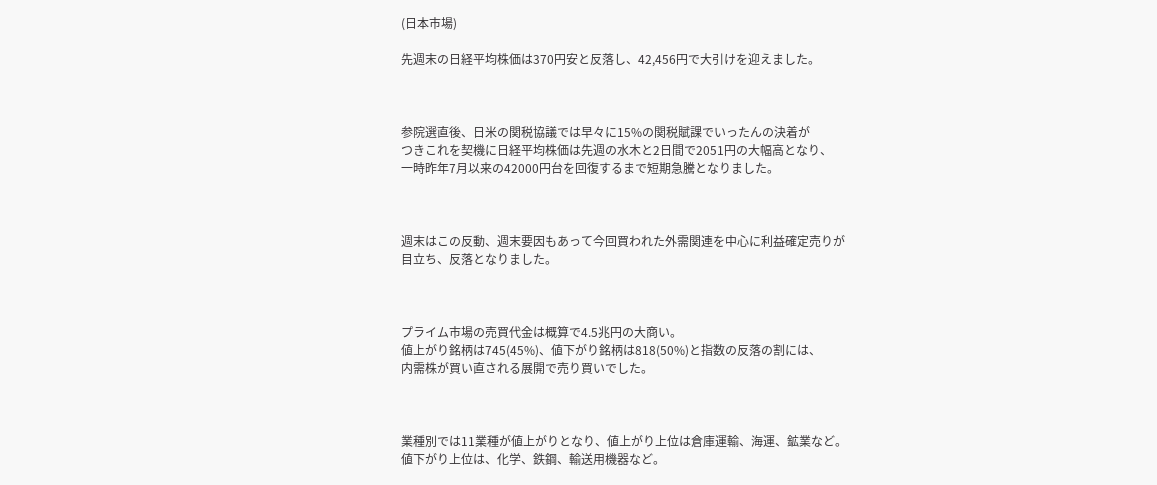(日本市場)

先週末の日経平均株価は370円安と反落し、42,456円で大引けを迎えました。



参院選直後、日米の関税協議では早々に15%の関税賦課でいったんの決着が
つきこれを契機に日経平均株価は先週の水木と2日間で2051円の大幅高となり、
一時昨年7月以来の42000円台を回復するまで短期急騰となりました。



週末はこの反動、週末要因もあって今回買われた外需関連を中心に利益確定売りが
目立ち、反落となりました。



プライム市場の売買代金は概算で4.5兆円の大商い。
値上がり銘柄は745(45%)、値下がり銘柄は818(50%)と指数の反落の割には、
内需株が買い直される展開で売り買いでした。



業種別では11業種が値上がりとなり、値上がり上位は倉庫運輸、海運、鉱業など。
値下がり上位は、化学、鉄鋼、輸送用機器など。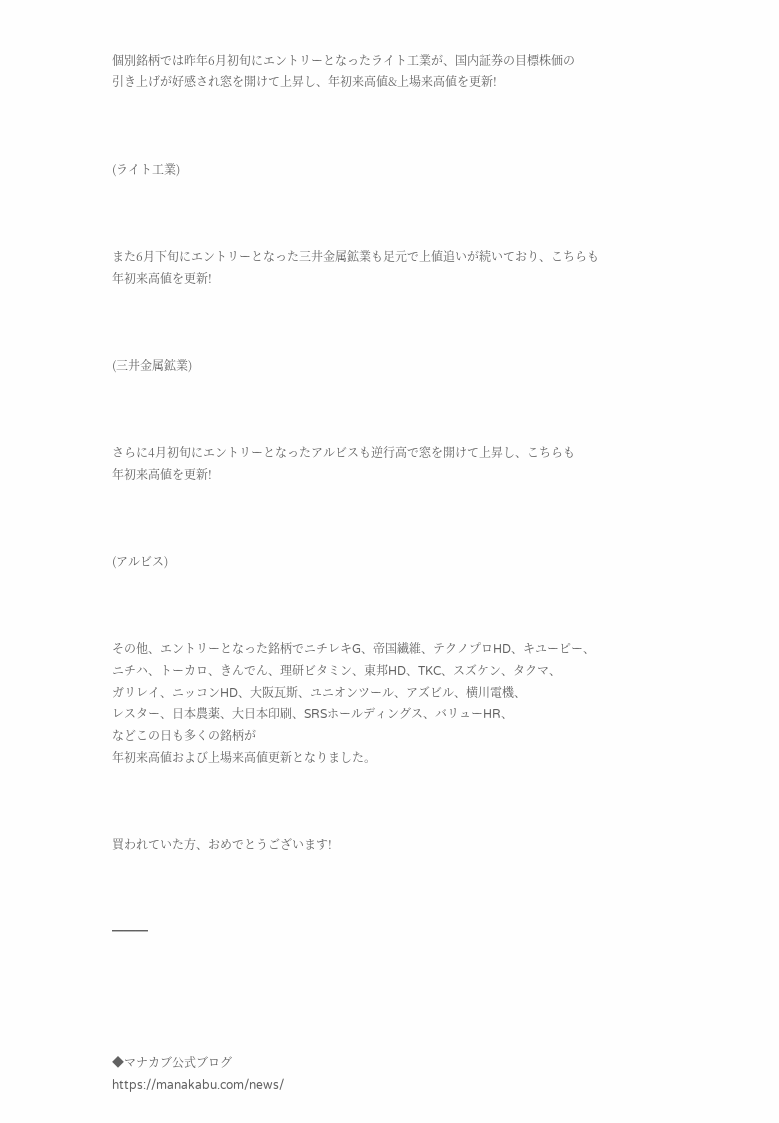個別銘柄では昨年6月初旬にエントリーとなったライト工業が、国内証券の目標株価の
引き上げが好感され窓を開けて上昇し、年初来高値&上場来高値を更新!



(ライト工業)



また6月下旬にエントリーとなった三井金属鉱業も足元で上値追いが続いており、こちらも
年初来高値を更新!



(三井金属鉱業)



さらに4月初旬にエントリーとなったアルビスも逆行高で窓を開けて上昇し、こちらも
年初来高値を更新!



(アルビス)



その他、エントリーとなった銘柄でニチレキG、帝国繊維、テクノプロHD、キユーピー、
ニチハ、トーカロ、きんでん、理研ビタミン、東邦HD、TKC、スズケン、タクマ、
ガリレイ、ニッコンHD、大阪瓦斯、ユニオンツール、アズビル、横川電機、
レスター、日本農薬、大日本印刷、SRSホールディングス、バリューHR、
などこの日も多くの銘柄が
年初来高値および上場来高値更新となりました。



買われていた方、おめでとうございます!



━━━





◆マナカブ公式ブログ
https://manakabu.com/news/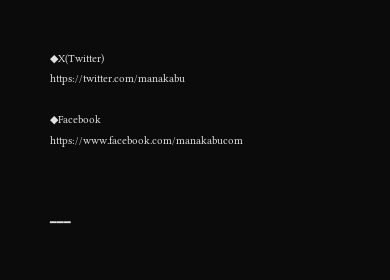◆X(Twitter)
https://twitter.com/manakabu

◆Facebook
https://www.facebook.com/manakabucom



━━━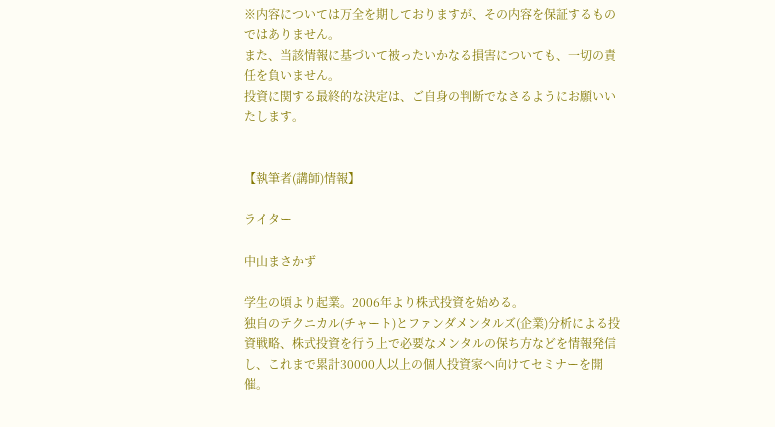※内容については万全を期しておりますが、その内容を保証するものではありません。
また、当該情報に基づいて被ったいかなる損害についても、一切の責任を負いません。
投資に関する最終的な決定は、ご自身の判断でなさるようにお願いいたします。


【執筆者(講師)情報】

ライター

中山まさかず

学生の頃より起業。2006年より株式投資を始める。
独自のテクニカル(チャート)とファンダメンタルズ(企業)分析による投資戦略、株式投資を行う上で必要なメンタルの保ち方などを情報発信し、これまで累計30000人以上の個人投資家へ向けてセミナーを開催。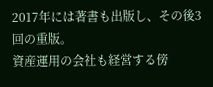2017年には著書も出版し、その後3回の重版。
資産運用の会社も経営する傍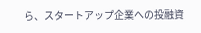ら、スタートアップ企業への投融資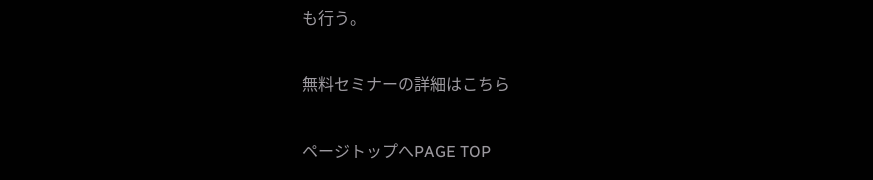も行う。

無料セミナーの詳細はこちら

ページトップへPAGE TOP